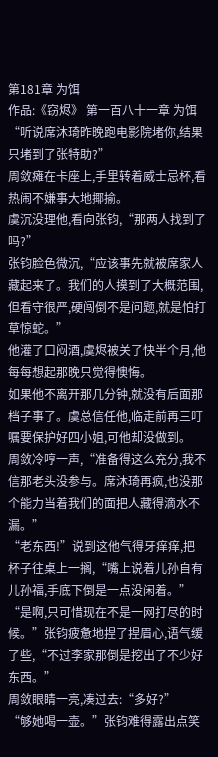第181章 为饵
作品:《窃烬》 第一百八十一章 为饵
“听说席沐琦昨晚跑电影院堵你,结果只堵到了张特助?”
周敛瘫在卡座上,手里转着威士忌杯,看热闹不嫌事大地揶揄。
虞沉没理他,看向张钧,“那两人找到了吗?”
张钧脸色微沉,“应该事先就被席家人藏起来了。我们的人摸到了大概范围,但看守很严,硬闯倒不是问题,就是怕打草惊蛇。”
他灌了口闷酒,虞烬被关了快半个月,他每每想起那晚只觉得懊悔。
如果他不离开那几分钟,就没有后面那档子事了。虞总信任他,临走前再三叮嘱要保护好四小姐,可他却没做到。
周敛冷哼一声,“准备得这么充分,我不信那老头没参与。席沐琦再疯,也没那个能力当着我们的面把人藏得滴水不漏。”
“老东西!”说到这他气得牙痒痒,把杯子往桌上一搁,“嘴上说着儿孙自有儿孙福,手底下倒是一点没闲着。”
“是啊,只可惜现在不是一网打尽的时候。”张钧疲惫地捏了捏眉心,语气缓了些,“不过李家那倒是挖出了不少好东西。”
周敛眼睛一亮,凑过去:“多好?”
“够她喝一壶。”张钧难得露出点笑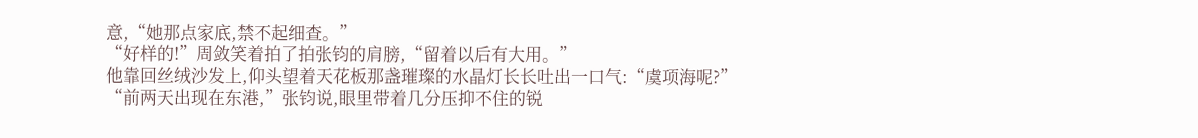意,“她那点家底,禁不起细查。”
“好样的!”周敛笑着拍了拍张钧的肩膀,“留着以后有大用。”
他靠回丝绒沙发上,仰头望着天花板那盏璀璨的水晶灯长长吐出一口气:“虞项海呢?”
“前两天出现在东港,”张钧说,眼里带着几分压抑不住的锐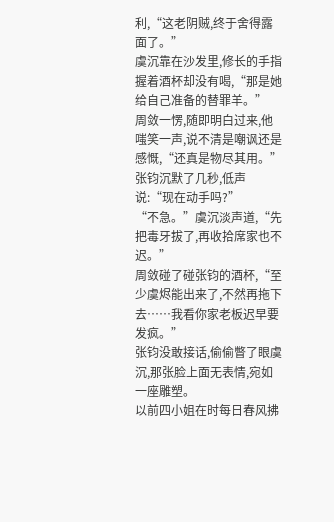利,“这老阴贼,终于舍得露面了。”
虞沉靠在沙发里,修长的手指握着酒杯却没有喝,“那是她给自己准备的替罪羊。”
周敛一愣,随即明白过来,他嗤笑一声,说不清是嘲讽还是感慨,“还真是物尽其用。”
张钧沉默了几秒,低声说:“现在动手吗?”
“不急。”虞沉淡声道,“先把毒牙拔了,再收拾席家也不迟。”
周敛碰了碰张钧的酒杯,“至少虞烬能出来了,不然再拖下去……我看你家老板迟早要发疯。”
张钧没敢接话,偷偷瞥了眼虞沉,那张脸上面无表情,宛如一座雕塑。
以前四小姐在时每日春风拂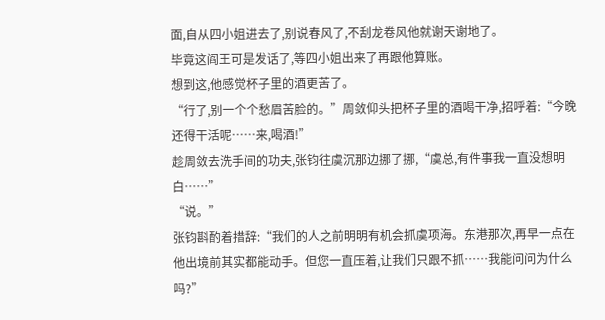面,自从四小姐进去了,别说春风了,不刮龙卷风他就谢天谢地了。
毕竟这阎王可是发话了,等四小姐出来了再跟他算账。
想到这,他感觉杯子里的酒更苦了。
“行了,别一个个愁眉苦脸的。”周敛仰头把杯子里的酒喝干净,招呼着:“今晚还得干活呢……来,喝酒!”
趁周敛去洗手间的功夫,张钧往虞沉那边挪了挪,“虞总,有件事我一直没想明白……”
“说。”
张钧斟酌着措辞:“我们的人之前明明有机会抓虞项海。东港那次,再早一点在他出境前其实都能动手。但您一直压着,让我们只跟不抓……我能问问为什么吗?”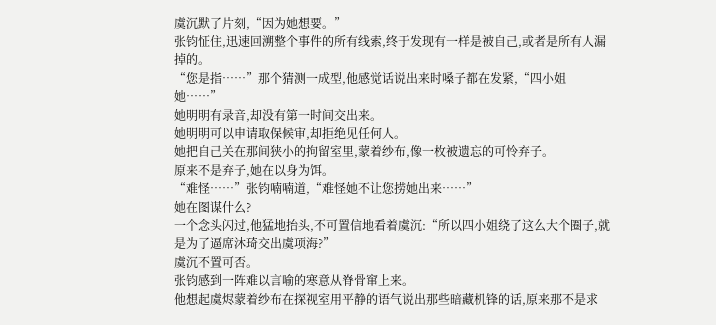虞沉默了片刻,“因为她想要。”
张钧怔住,迅速回溯整个事件的所有线索,终于发现有一样是被自己,或者是所有人漏掉的。
“您是指……”那个猜测一成型,他感觉话说出来时嗓子都在发紧,“四小姐她……”
她明明有录音,却没有第一时间交出来。
她明明可以申请取保候审,却拒绝见任何人。
她把自己关在那间狭小的拘留室里,蒙着纱布,像一枚被遗忘的可怜弃子。
原来不是弃子,她在以身为饵。
“难怪……”张钧喃喃道,“难怪她不让您捞她出来……”
她在图谋什么?
一个念头闪过,他猛地抬头,不可置信地看着虞沉:“所以四小姐绕了这么大个圈子,就是为了逼席沐琦交出虞项海?”
虞沉不置可否。
张钧感到一阵难以言喻的寒意从脊骨窜上来。
他想起虞烬蒙着纱布在探视室用平静的语气说出那些暗藏机锋的话,原来那不是求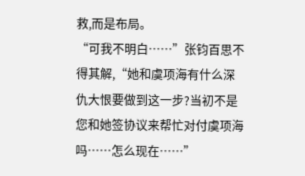救,而是布局。
“可我不明白……”张钧百思不得其解,“她和虞项海有什么深仇大恨要做到这一步?当初不是您和她签协议来帮忙对付虞项海吗……怎么现在……”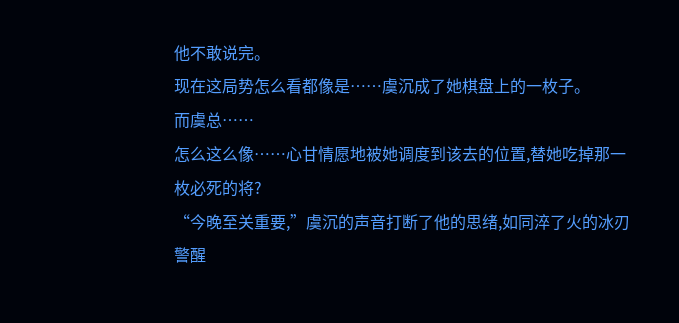他不敢说完。
现在这局势怎么看都像是……虞沉成了她棋盘上的一枚子。
而虞总……
怎么这么像……心甘情愿地被她调度到该去的位置,替她吃掉那一枚必死的将?
“今晚至关重要,”虞沉的声音打断了他的思绪,如同淬了火的冰刃警醒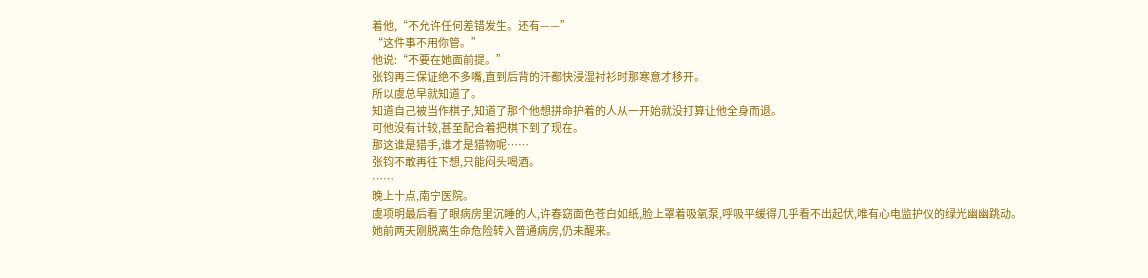着他,“不允许任何差错发生。还有——”
“这件事不用你管。”
他说:“不要在她面前提。”
张钧再三保证绝不多嘴,直到后背的汗都快浸湿衬衫时那寒意才移开。
所以虞总早就知道了。
知道自己被当作棋子,知道了那个他想拼命护着的人从一开始就没打算让他全身而退。
可他没有计较,甚至配合着把棋下到了现在。
那这谁是猎手,谁才是猎物呢……
张钧不敢再往下想,只能闷头喝酒。
……
晚上十点,南宁医院。
虞项明最后看了眼病房里沉睡的人,许春窈面色苍白如纸,脸上罩着吸氧泵,呼吸平缓得几乎看不出起伏,唯有心电监护仪的绿光幽幽跳动。
她前两天刚脱离生命危险转入普通病房,仍未醒来。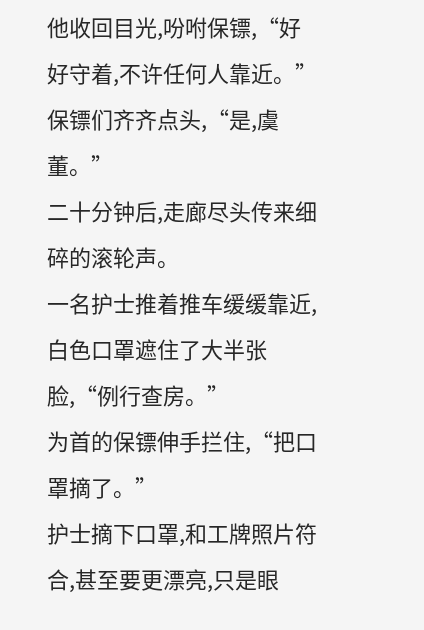他收回目光,吩咐保镖,“好好守着,不许任何人靠近。”
保镖们齐齐点头,“是,虞董。”
二十分钟后,走廊尽头传来细碎的滚轮声。
一名护士推着推车缓缓靠近,白色口罩遮住了大半张脸,“例行查房。”
为首的保镖伸手拦住,“把口罩摘了。”
护士摘下口罩,和工牌照片符合,甚至要更漂亮,只是眼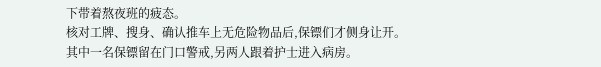下带着熬夜班的疲态。
核对工牌、搜身、确认推车上无危险物品后,保镖们才侧身让开。
其中一名保镖留在门口警戒,另两人跟着护士进入病房。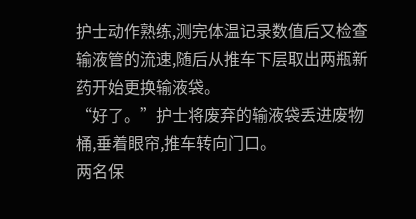护士动作熟练,测完体温记录数值后又检查输液管的流速,随后从推车下层取出两瓶新药开始更换输液袋。
“好了。”护士将废弃的输液袋丢进废物桶,垂着眼帘,推车转向门口。
两名保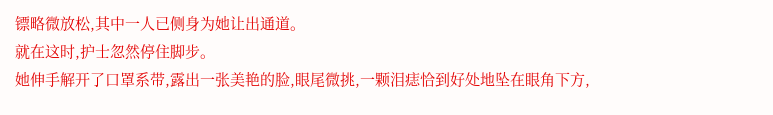镖略微放松,其中一人已侧身为她让出通道。
就在这时,护士忽然停住脚步。
她伸手解开了口罩系带,露出一张美艳的脸,眼尾微挑,一颗泪痣恰到好处地坠在眼角下方,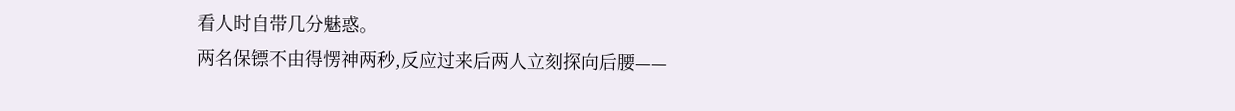看人时自带几分魅惑。
两名保镖不由得愣神两秒,反应过来后两人立刻探向后腰——